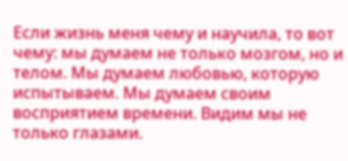Если жизнь меня чему и научила, то вот чему: мы думаем не только мозгом, но и телом. Мы думаем любовью, которую испытываем. Мы думаем своим восприятием времени. Видим мы не только глазами.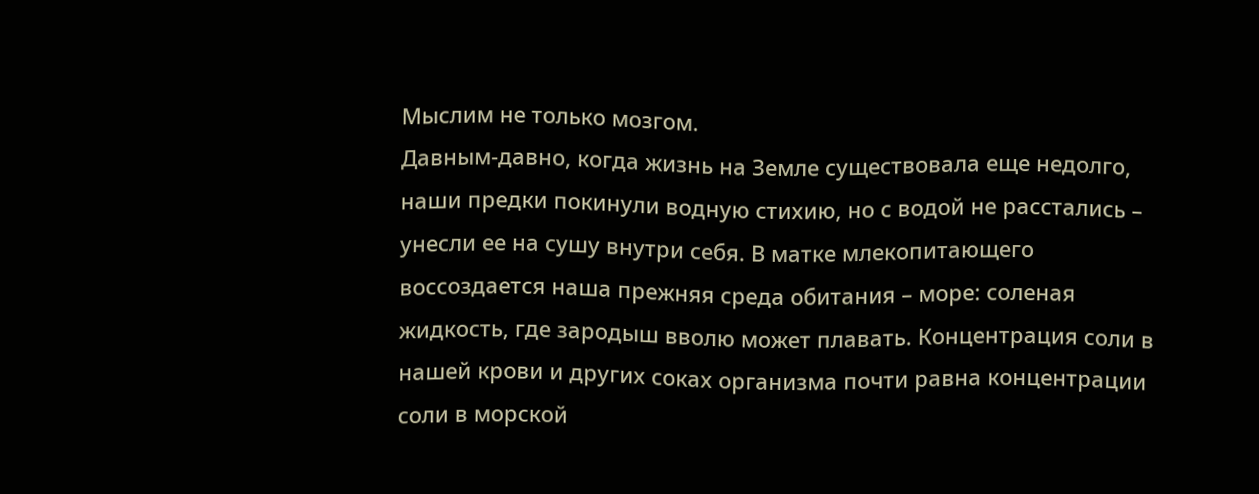Мыслим не только мозгом.
Давным-давно, когда жизнь на Земле существовала еще недолго, наши предки покинули водную стихию, но с водой не расстались – унесли ее на сушу внутри себя. В матке млекопитающего воссоздается наша прежняя среда обитания – море: соленая жидкость, где зародыш вволю может плавать. Концентрация соли в нашей крови и других соках организма почти равна концентрации соли в морской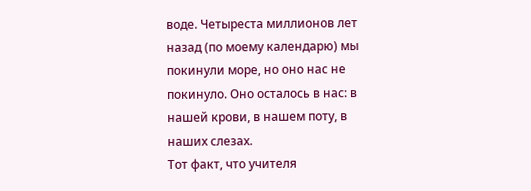воде. Четыреста миллионов лет назад (по моему календарю) мы покинули море, но оно нас не покинуло. Оно осталось в нас: в нашей крови, в нашем поту, в наших слезах.
Тот факт, что учителя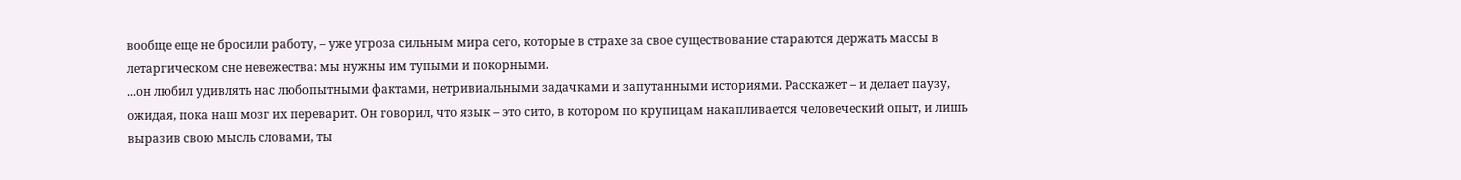вообще еще не бросили работу, – уже угроза сильным мира сего, которые в страхе за свое существование стараются держать массы в летаргическом сне невежества: мы нужны им тупыми и покорными.
...он любил удивлять нас любопытными фактами, нетривиальными задачками и запутанными историями. Расскажет – и делает паузу, ожидая, пока наш мозг их переварит. Он говорил, что язык – это сито, в котором по крупицам накапливается человеческий опыт, и лишь выразив свою мысль словами, ты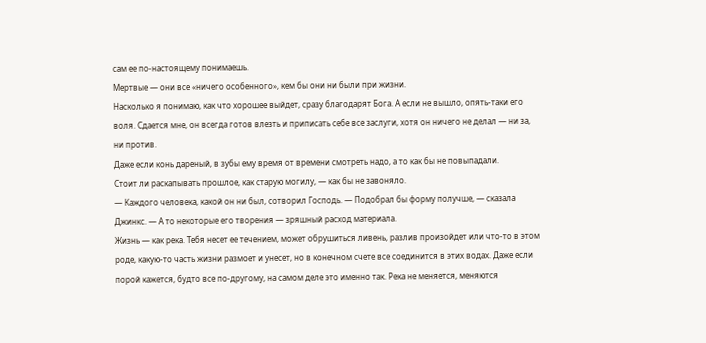сам ее по-настоящему понимаешь.
Мертвые — они все «ничего особенного», кем бы они ни были при жизни.
Насколько я понимаю, как что хорошее выйдет, сразу благодарят Бога. А если не вышло, опять-таки его воля. Сдается мне, он всегда готов влезть и приписать себе все заслуги, хотя он ничего не делал — ни за, ни против.
Даже если конь дареный, в зубы ему время от времени смотреть надо, а то как бы не повыпадали.
Стоит ли раскапывать прошлое, как старую могилу, — как бы не завоняло.
— Каждого человека, какой он ни был, сотворил Господь. — Подобрал бы форму получше, — сказала Джинкс. — А то некоторые его творения — зряшный расход материала.
Жизнь — как река. Тебя несет ее течением, может обрушиться ливень, разлив произойдет или что-то в этом роде, какую-то часть жизни размоет и унесет, но в конечном счете все соединится в этих водах. Даже если порой кажется, будто все по-другому, на самом деле это именно так. Река не меняется, меняются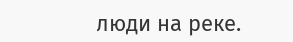люди на реке.